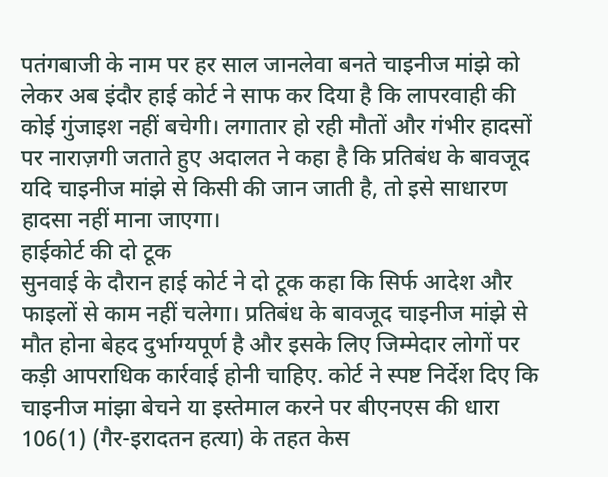पतंगबाजी के नाम पर हर साल जानलेवा बनते चाइनीज मांझे को लेकर अब इंदौर हाई कोर्ट ने साफ कर दिया है कि लापरवाही की कोई गुंजाइश नहीं बचेगी। लगातार हो रही मौतों और गंभीर हादसों पर नाराज़गी जताते हुए अदालत ने कहा है कि प्रतिबंध के बावजूद यदि चाइनीज मांझे से किसी की जान जाती है, तो इसे साधारण हादसा नहीं माना जाएगा।
हाईकोर्ट की दो टूक
सुनवाई के दौरान हाई कोर्ट ने दो टूक कहा कि सिर्फ आदेश और फाइलों से काम नहीं चलेगा। प्रतिबंध के बावजूद चाइनीज मांझे से मौत होना बेहद दुर्भाग्यपूर्ण है और इसके लिए जिम्मेदार लोगों पर कड़ी आपराधिक कार्रवाई होनी चाहिए. कोर्ट ने स्पष्ट निर्देश दिए कि चाइनीज मांझा बेचने या इस्तेमाल करने पर बीएनएस की धारा 106(1) (गैर-इरादतन हत्या) के तहत केस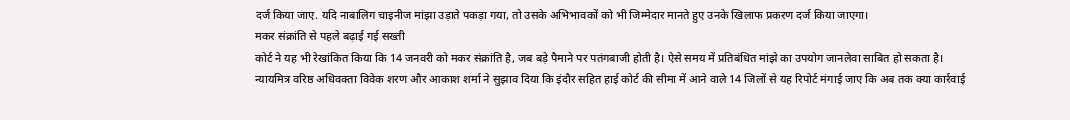दर्ज किया जाए. यदि नाबालिग चाइनीज मांझा उड़ाते पकड़ा गया, तो उसके अभिभावकों को भी जिम्मेदार मानते हुए उनके खिलाफ प्रकरण दर्ज किया जाएगा।
मकर संक्रांति से पहले बढ़ाई गई सख्ती
कोर्ट ने यह भी रेखांकित किया कि 14 जनवरी को मकर संक्रांति है, जब बड़े पैमाने पर पतंगबाजी होती है। ऐसे समय में प्रतिबंधित मांझे का उपयोग जानलेवा साबित हो सकता है।
न्यायमित्र वरिष्ठ अधिवक्ता विवेक शरण और आकाश शर्मा ने सुझाव दिया कि इंदौर सहित हाई कोर्ट की सीमा में आने वाले 14 जिलों से यह रिपोर्ट मंगाई जाए कि अब तक क्या कार्रवाई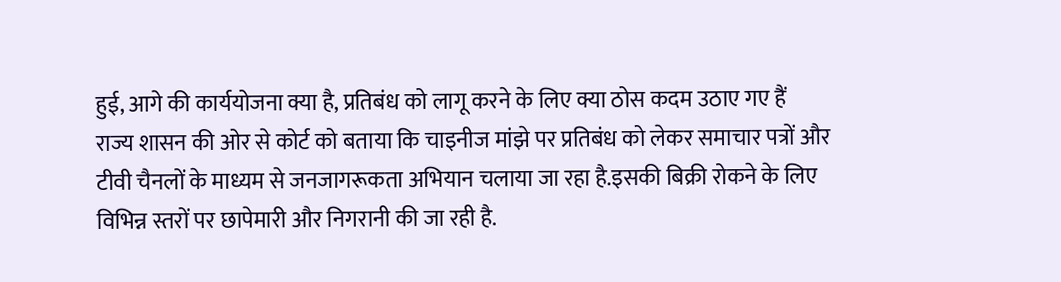हुई, आगे की कार्ययोजना क्या है, प्रतिबंध को लागू करने के लिए क्या ठोस कदम उठाए गए हैं
राज्य शासन की ओर से कोर्ट को बताया कि चाइनीज मांझे पर प्रतिबंध को लेकर समाचार पत्रों और टीवी चैनलों के माध्यम से जनजागरूकता अभियान चलाया जा रहा है.इसकी बिक्री रोकने के लिए विभिन्न स्तरों पर छापेमारी और निगरानी की जा रही है.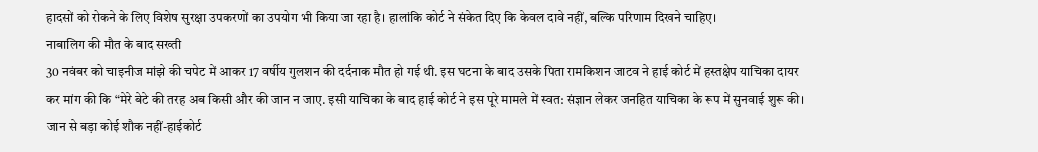हादसों को रोकने के लिए विशेष सुरक्षा उपकरणों का उपयोग भी किया जा रहा है। हालांकि कोर्ट ने संकेत दिए कि केवल दावे नहीं, बल्कि परिणाम दिखने चाहिए।
नाबालिग की मौत के बाद सख्ती
30 नवंबर को चाइनीज मांझे की चपेट में आकर 17 वर्षीय गुलशन की दर्दनाक मौत हो गई थी. इस घटना के बाद उसके पिता रामकिशन जाटव ने हाई कोर्ट में हस्तक्षेप याचिका दायर कर मांग की कि “मेरे बेटे की तरह अब किसी और की जान न जाए. इसी याचिका के बाद हाई कोर्ट ने इस पूरे मामले में स्वत: संज्ञान लेकर जनहित याचिका के रूप में सुनवाई शुरू की।
जान से बड़ा कोई शौक नहीं-हाईकोर्ट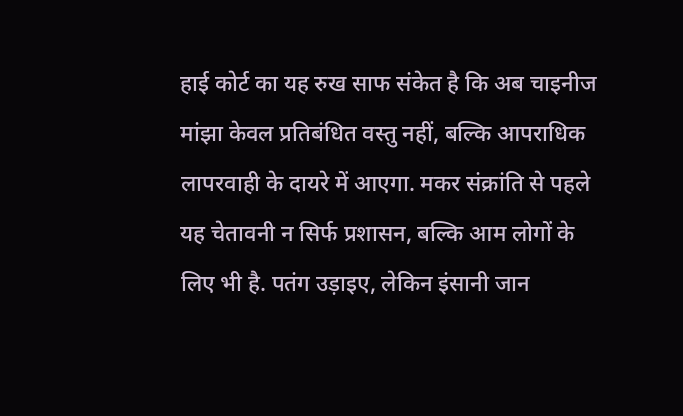हाई कोर्ट का यह रुख साफ संकेत है कि अब चाइनीज मांझा केवल प्रतिबंधित वस्तु नहीं, बल्कि आपराधिक लापरवाही के दायरे में आएगा. मकर संक्रांति से पहले यह चेतावनी न सिर्फ प्रशासन, बल्कि आम लोगों के लिए भी है. पतंग उड़ाइए, लेकिन इंसानी जान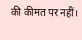की कीमत पर नहीं।